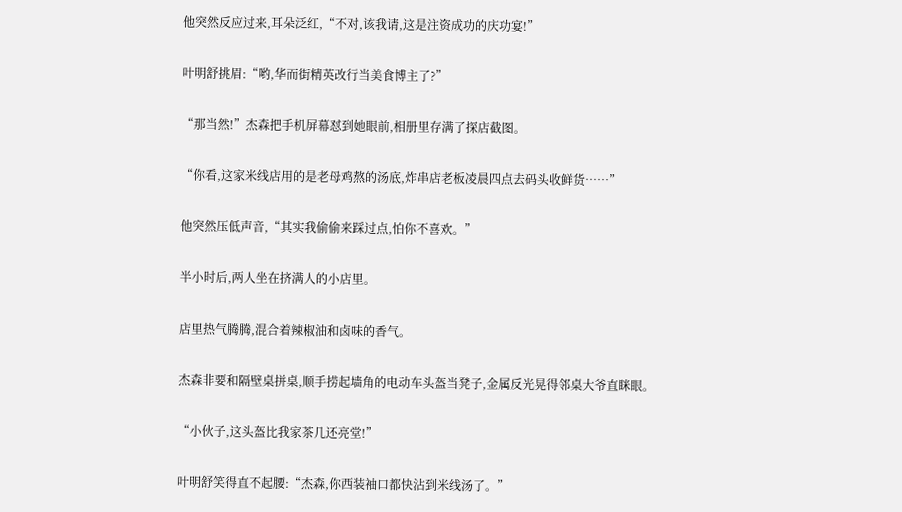他突然反应过来,耳朵泛红,“不对,该我请,这是注资成功的庆功宴!”

叶明舒挑眉:“哟,华而街精英改行当美食博主了?”

“那当然!”杰森把手机屏幕怼到她眼前,相册里存满了探店截图。

“你看,这家米线店用的是老母鸡熬的汤底,炸串店老板凌晨四点去码头收鲜货……”

他突然压低声音,“其实我偷偷来踩过点,怕你不喜欢。”

半小时后,两人坐在挤满人的小店里。

店里热气腾腾,混合着辣椒油和卤味的香气。

杰森非要和隔壁桌拼桌,顺手捞起墙角的电动车头盔当凳子,金属反光晃得邻桌大爷直眯眼。

“小伙子,这头盔比我家茶几还亮堂!”

叶明舒笑得直不起腰:“杰森,你西装袖口都快沾到米线汤了。”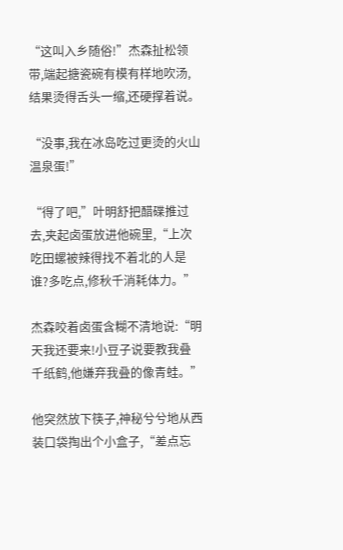“这叫入乡随俗!”杰森扯松领带,端起搪瓷碗有模有样地吹汤,结果烫得舌头一缩,还硬撑着说。

“没事,我在冰岛吃过更烫的火山温泉蛋!”

“得了吧,”叶明舒把醋碟推过去,夹起卤蛋放进他碗里,“上次吃田螺被辣得找不着北的人是谁?多吃点,修秋千消耗体力。”

杰森咬着卤蛋含糊不清地说:“明天我还要来!小豆子说要教我叠千纸鹤,他嫌弃我叠的像青蛙。”

他突然放下筷子,神秘兮兮地从西装口袋掏出个小盒子,“差点忘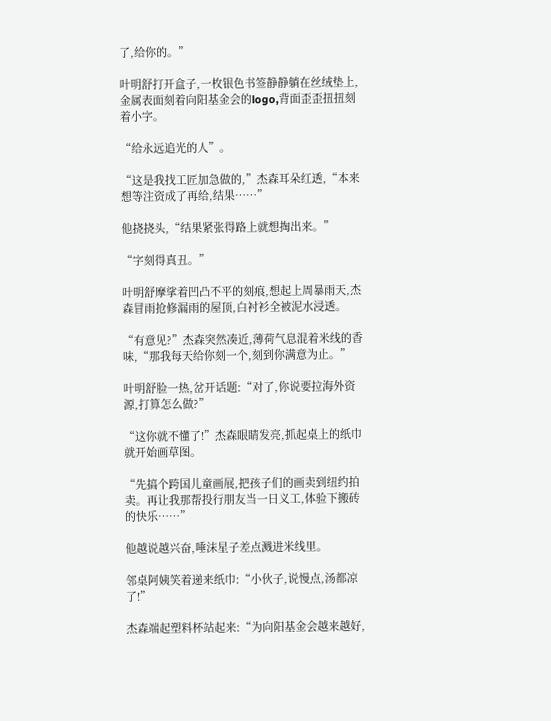了,给你的。”

叶明舒打开盒子,一枚银色书签静静躺在丝绒垫上,金属表面刻着向阳基金会的logo,背面歪歪扭扭刻着小字。

“给永远追光的人”。

“这是我找工匠加急做的,”杰森耳朵红透,“本来想等注资成了再给,结果……”

他挠挠头,“结果紧张得路上就想掏出来。”

“字刻得真丑。”

叶明舒摩挲着凹凸不平的刻痕,想起上周暴雨天,杰森冒雨抢修漏雨的屋顶,白衬衫全被泥水浸透。

“有意见?”杰森突然凑近,薄荷气息混着米线的香味,“那我每天给你刻一个,刻到你满意为止。”

叶明舒脸一热,岔开话题:“对了,你说要拉海外资源,打算怎么做?”

“这你就不懂了!”杰森眼睛发亮,抓起桌上的纸巾就开始画草图。

“先搞个跨国儿童画展,把孩子们的画卖到纽约拍卖。再让我那帮投行朋友当一日义工,体验下搬砖的快乐……”

他越说越兴奋,唾沫星子差点溅进米线里。

邻桌阿姨笑着递来纸巾:“小伙子,说慢点,汤都凉了!”

杰森端起塑料杯站起来:“为向阳基金会越来越好,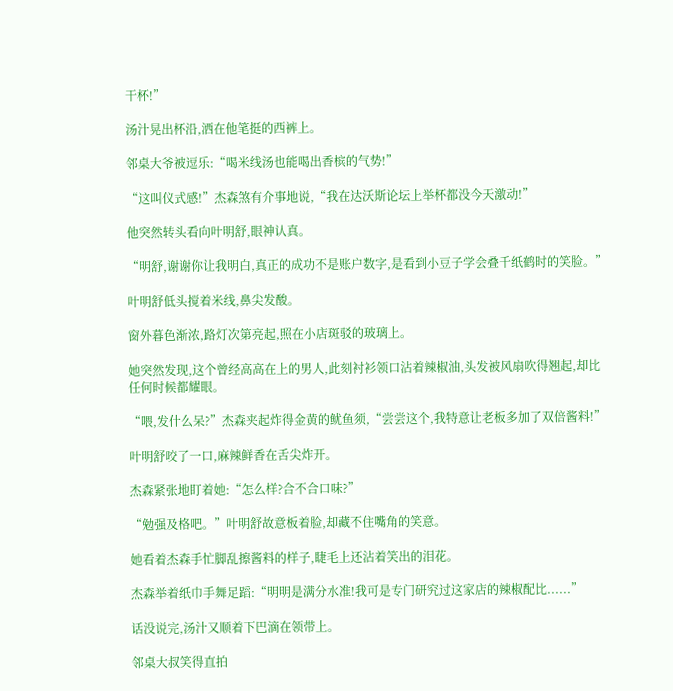干杯!”

汤汁晃出杯沿,洒在他笔挺的西裤上。

邻桌大爷被逗乐:“喝米线汤也能喝出香槟的气势!”

“这叫仪式感!”杰森煞有介事地说,“我在达沃斯论坛上举杯都没今天激动!”

他突然转头看向叶明舒,眼神认真。

“明舒,谢谢你让我明白,真正的成功不是账户数字,是看到小豆子学会叠千纸鹤时的笑脸。”

叶明舒低头搅着米线,鼻尖发酸。

窗外暮色渐浓,路灯次第亮起,照在小店斑驳的玻璃上。

她突然发现,这个曾经高高在上的男人,此刻衬衫领口沾着辣椒油,头发被风扇吹得翘起,却比任何时候都耀眼。

“喂,发什么呆?”杰森夹起炸得金黄的鱿鱼须,“尝尝这个,我特意让老板多加了双倍酱料!”

叶明舒咬了一口,麻辣鲜香在舌尖炸开。

杰森紧张地盯着她:“怎么样?合不合口味?”

“勉强及格吧。”叶明舒故意板着脸,却藏不住嘴角的笑意。

她看着杰森手忙脚乱擦酱料的样子,睫毛上还沾着笑出的泪花。

杰森举着纸巾手舞足蹈:“明明是满分水准!我可是专门研究过这家店的辣椒配比......”

话没说完,汤汁又顺着下巴滴在领带上。

邻桌大叔笑得直拍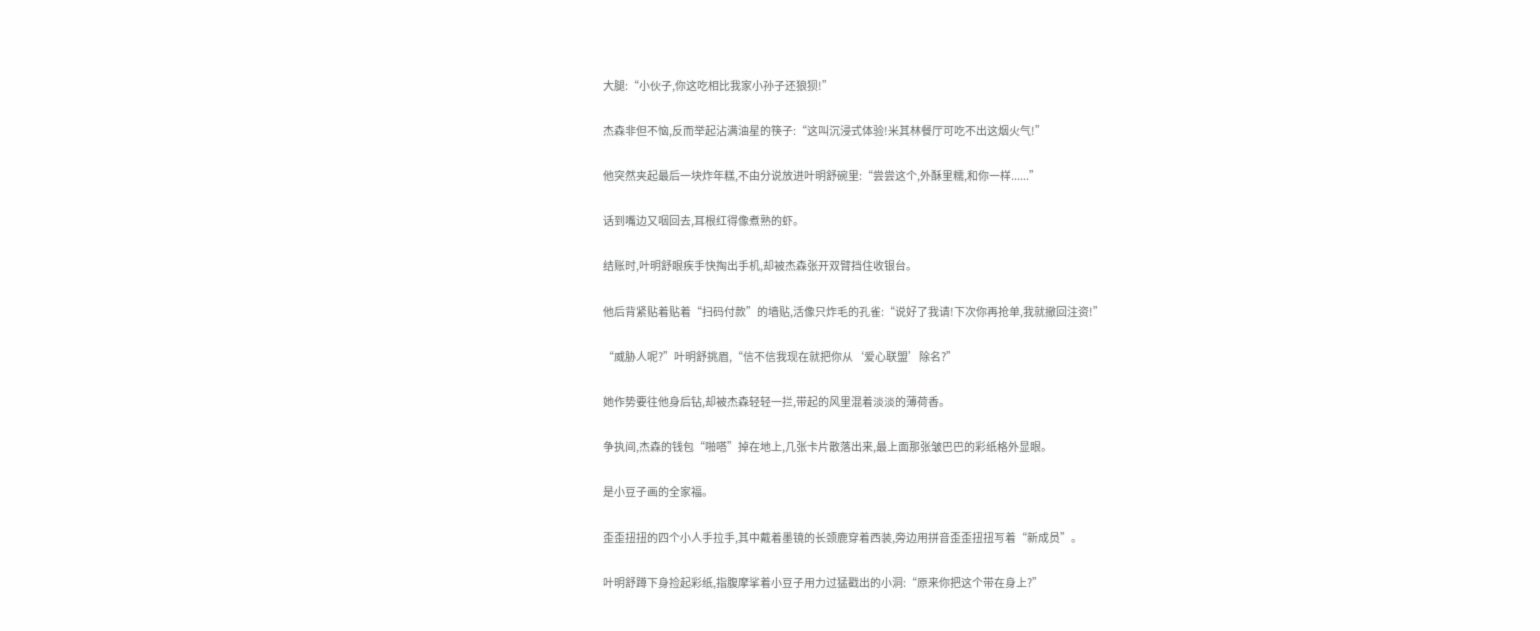大腿:“小伙子,你这吃相比我家小孙子还狼狈!”

杰森非但不恼,反而举起沾满油星的筷子:“这叫沉浸式体验!米其林餐厅可吃不出这烟火气!”

他突然夹起最后一块炸年糕,不由分说放进叶明舒碗里:“尝尝这个,外酥里糯,和你一样......”

话到嘴边又咽回去,耳根红得像煮熟的虾。

结账时,叶明舒眼疾手快掏出手机,却被杰森张开双臂挡住收银台。

他后背紧贴着贴着“扫码付款”的墙贴,活像只炸毛的孔雀:“说好了我请!下次你再抢单,我就撤回注资!”

“威胁人呢?”叶明舒挑眉,“信不信我现在就把你从‘爱心联盟’除名?”

她作势要往他身后钻,却被杰森轻轻一拦,带起的风里混着淡淡的薄荷香。

争执间,杰森的钱包“啪嗒”掉在地上,几张卡片散落出来,最上面那张皱巴巴的彩纸格外显眼。

是小豆子画的全家福。

歪歪扭扭的四个小人手拉手,其中戴着墨镜的长颈鹿穿着西装,旁边用拼音歪歪扭扭写着“新成员”。

叶明舒蹲下身捡起彩纸,指腹摩挲着小豆子用力过猛戳出的小洞:“原来你把这个带在身上?”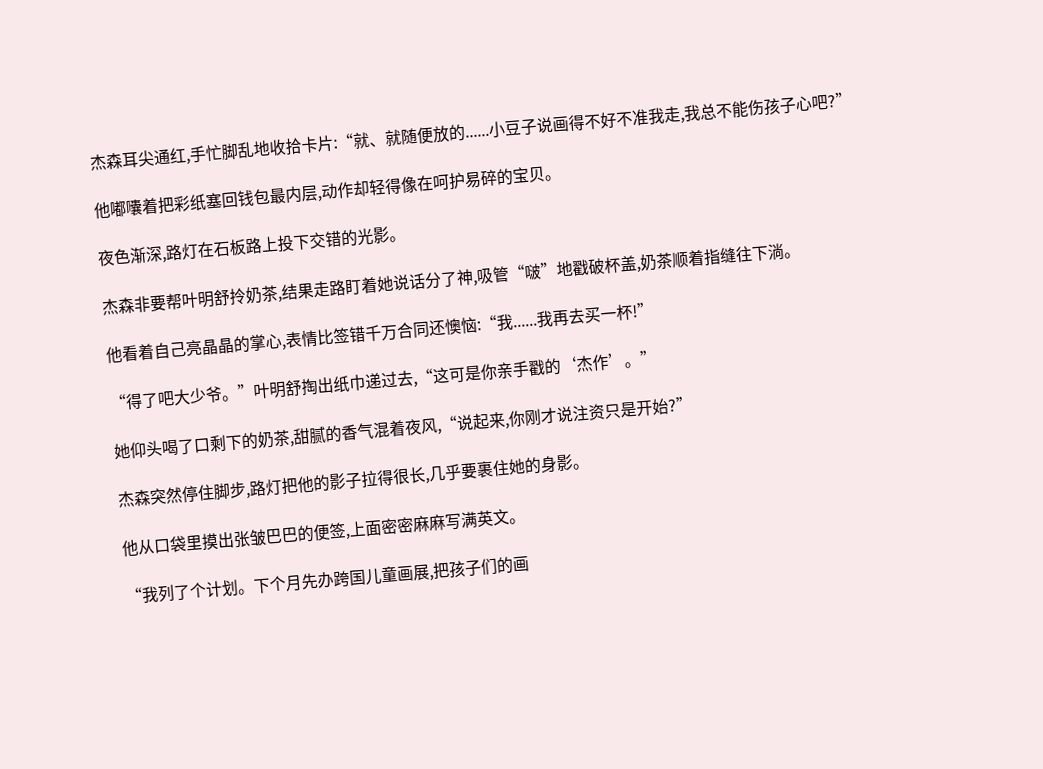杰森耳尖通红,手忙脚乱地收拾卡片:“就、就随便放的......小豆子说画得不好不准我走,我总不能伤孩子心吧?”

他嘟囔着把彩纸塞回钱包最内层,动作却轻得像在呵护易碎的宝贝。

夜色渐深,路灯在石板路上投下交错的光影。

杰森非要帮叶明舒拎奶茶,结果走路盯着她说话分了神,吸管“啵”地戳破杯盖,奶茶顺着指缝往下淌。

他看着自己亮晶晶的掌心,表情比签错千万合同还懊恼:“我......我再去买一杯!”

“得了吧大少爷。”叶明舒掏出纸巾递过去,“这可是你亲手戳的‘杰作’。”

她仰头喝了口剩下的奶茶,甜腻的香气混着夜风,“说起来,你刚才说注资只是开始?”

杰森突然停住脚步,路灯把他的影子拉得很长,几乎要裹住她的身影。

他从口袋里摸出张皱巴巴的便签,上面密密麻麻写满英文。

“我列了个计划。下个月先办跨国儿童画展,把孩子们的画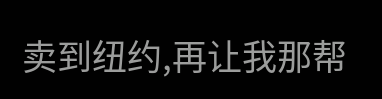卖到纽约,再让我那帮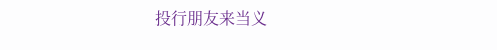投行朋友来当义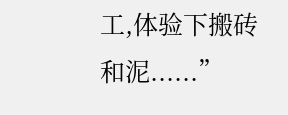工,体验下搬砖和泥......”